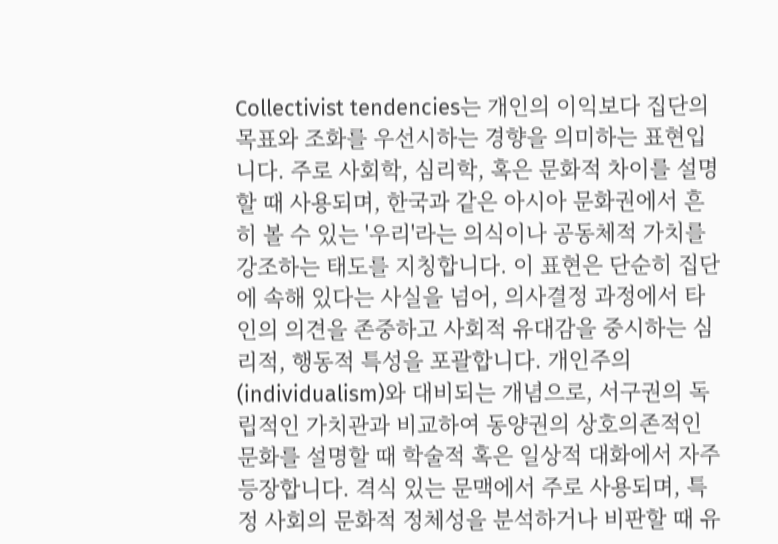Collectivist tendencies는 개인의 이익보다 집단의 목표와 조화를 우선시하는 경향을 의미하는 표현입니다. 주로 사회학, 심리학, 혹은 문화적 차이를 설명할 때 사용되며, 한국과 같은 아시아 문화권에서 흔히 볼 수 있는 '우리'라는 의식이나 공동체적 가치를 강조하는 태도를 지칭합니다. 이 표현은 단순히 집단에 속해 있다는 사실을 넘어, 의사결정 과정에서 타인의 의견을 존중하고 사회적 유대감을 중시하는 심리적, 행동적 특성을 포괄합니다. 개인주의(individualism)와 대비되는 개념으로, 서구권의 독립적인 가치관과 비교하여 동양권의 상호의존적인 문화를 설명할 때 학술적 혹은 일상적 대화에서 자주 등장합니다. 격식 있는 문맥에서 주로 사용되며, 특정 사회의 문화적 정체성을 분석하거나 비판할 때 유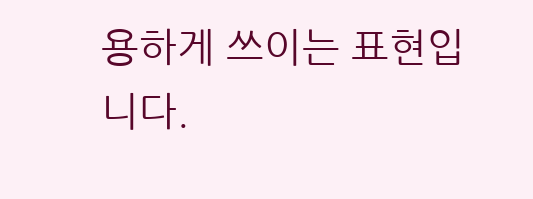용하게 쓰이는 표현입니다.